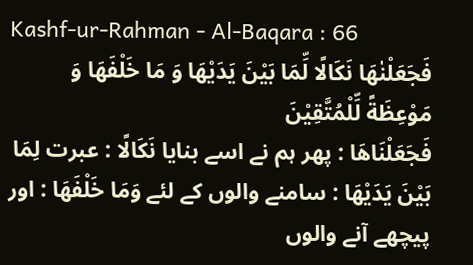Kashf-ur-Rahman - Al-Baqara : 66
فَجَعَلْنٰهَا نَكَالًا لِّمَا بَیْنَ یَدَیْهَا وَ مَا خَلْفَهَا وَ مَوْعِظَةً لِّلْمُتَّقِیْنَ
فَجَعَلْنَاهَا : پھر ہم نے اسے بنایا نَکَالًا : عبرت لِمَا بَيْنَ يَدَيْهَا : سامنے والوں کے لئے وَمَا خَلْفَهَا : اور پیچھے آنے والوں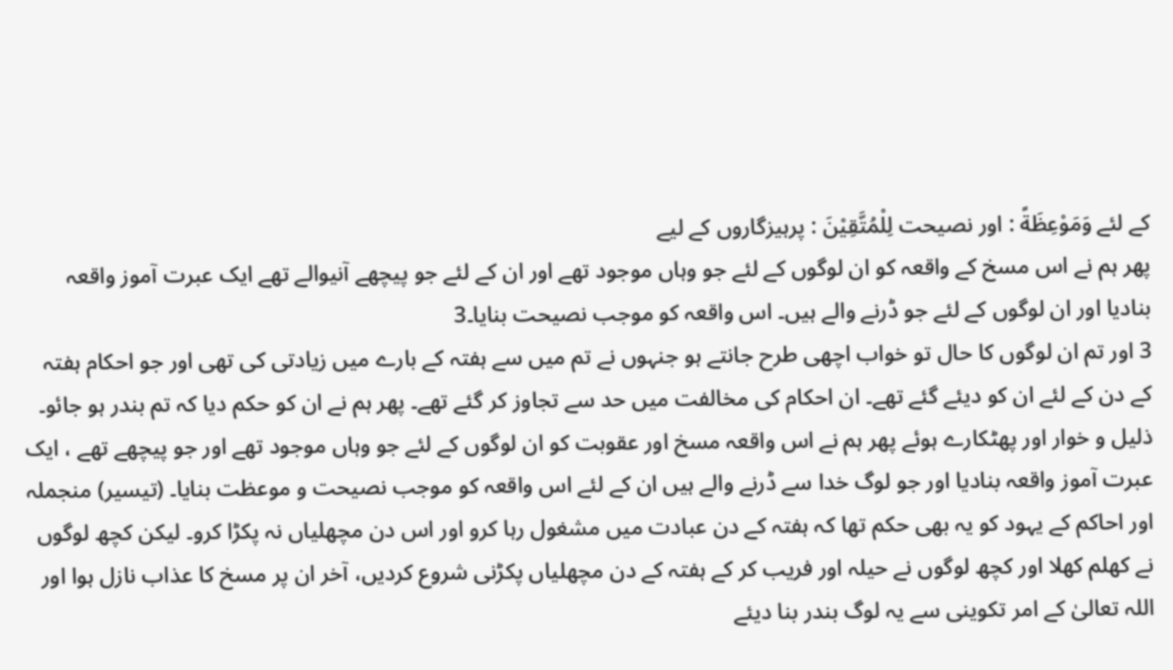کے لئے وَمَوْعِظَةً : اور نصیحت لِلْمُتَّقِیْنَ : پرہیزگاروں کے لیے
پھر ہم نے اس مسخ کے واقعہ کو ان لوگوں کے لئے جو وہاں موجود تھے اور ان کے لئے جو پیچھے آنیوالے تھے ایک عبرت آموز واقعہ بنادیا اور ان لوگوں کے لئے جو ڈرنے والے ہیں۔ اس واقعہ کو موجب نصیحت بنایا۔3
3 اور تم ان لوگوں کا حال تو خواب اچھی طرح جانتے ہو جنہوں نے تم میں سے ہفتہ کے بارے میں زیادتی کی تھی اور جو احکام ہفتہ کے دن کے لئے ان کو دیئے گئے تھے۔ ان احکام کی مخالفت میں حد سے تجاوز کر گئے تھے۔ پھر ہم نے ان کو حکم دیا کہ تم بندر ہو جائو۔ ذلیل و خوار اور پھٹکارے ہوئے پھر ہم نے اس واقعہ مسخ اور عقوبت کو ان لوگوں کے لئے جو وہاں موجود تھے اور جو پیچھے تھے ، ایک عبرت آموز واقعہ بنادیا اور جو لوگ خدا سے ڈرنے والے ہیں ان کے لئے اس واقعہ کو موجب نصیحت و موعظت بنایا۔ (تیسیر) منجملہ اور احاکم کے یہود کو یہ بھی حکم تھا کہ ہفتہ کے دن عبادت میں مشغول رہا کرو اور اس دن مچھلیاں نہ پکڑا کرو۔ لیکن کچھ لوگوں نے کھلم کھلا اور کچھ لوگوں نے حیلہ اور فریب کر کے ہفتہ کے دن مچھلیاں پکڑنی شروع کردیں، آخر ان پر مسخ کا عذاب نازل ہوا اور اللہ تعالیٰ کے امر تکوینی سے یہ لوگ بندر بنا دیئے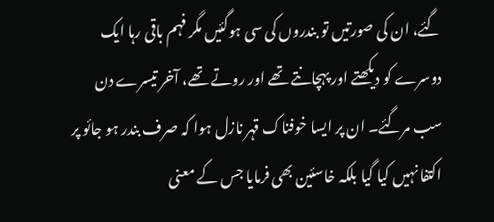گئے، ان کی صورتیں تو بندروں کی سی ہوگئیں مگر فہم باقی رہا ایک دوسرے کو دیکھتے اور پہچانتے تھے اور روتے تھے، آخر تیسرے دن سب مرگئے۔ ان پر ایسا خوفناک قہر نازل ہوا کہ صرف بندر ہو جائو پر اکتفا نہیں کیا گیا بلکہ خاسئین بھی فرمایا جس کے معنی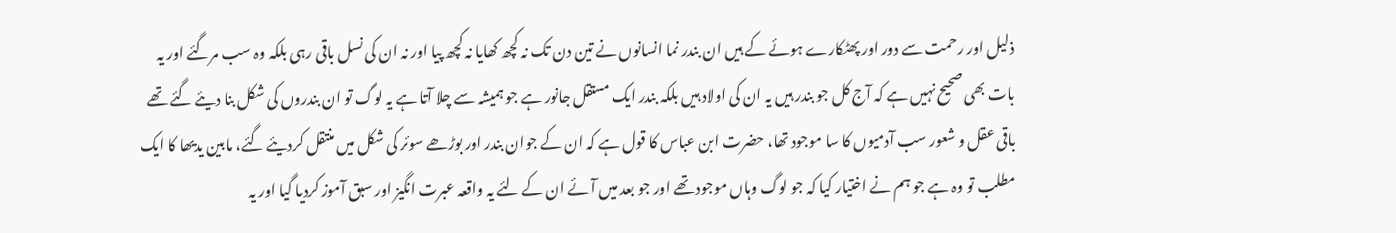ذلیل اور رحمت سے دور اور پھٹکارے ہوئے کے ہیں ان بندر نما انسانوں نے تین دن تک نہ کچھ کھایا نہ کچھ پیا اور نہ ان کی نسل باقی رہی بلکہ وہ سب مرگئے اور یہ بات بھی صحیح نہیں ہے کہ آج کل جو بندر ہیں یہ ان کی اولاد ہیں بلکہ بندر ایک مستقل جانور ہے جو ہمیشہ سے چلا آتا ہے یہ لوگ تو ان بندروں کی شکل بنا دیئے گئے تھے باقی عقل و شعور سب آدمیوں کا سا موجود تھا، حضرت ابن عباس کا قول ہے کہ ان کے جوان بندر اور بوڑھے سوئر کی شکل میں منتقل کردیئے گئے، مابین یدیھا کا ایک مطلب تو وہ ہے جو ہم نے اختیار کیا کہ جو لوگ وہاں موجود تھے اور جو بعد میں آئے ان کے لئے یہ واقعہ عبرت انگیز اور سبق آموز کردیا گیا اور یہ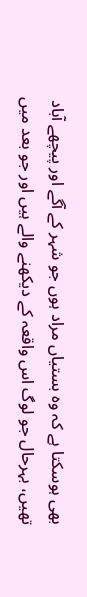بھی ہوسکتا ہے کہ وہ بستیاں مراد ہوں جو شہر کے آگے اور پیچھے آباد تھیں، بہرحال جو لوگ اس واقعہ کے دیکھنے والے ہیں اور جو بعد میں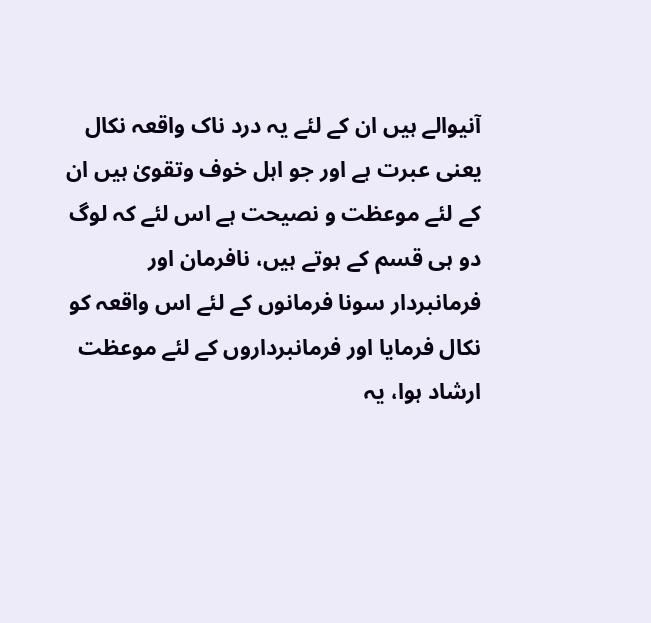آنیوالے ہیں ان کے لئے یہ درد ناک واقعہ نکال یعنی عبرت ہے اور جو اہل خوف وتقویٰ ہیں ان کے لئے موعظت و نصیحت ہے اس لئے کہ لوگ دو ہی قسم کے ہوتے ہیں، نافرمان اور فرمانبردار سونا فرمانوں کے لئے اس واقعہ کو نکال فرمایا اور فرمانبرداروں کے لئے موعظت ارشاد ہوا، یہ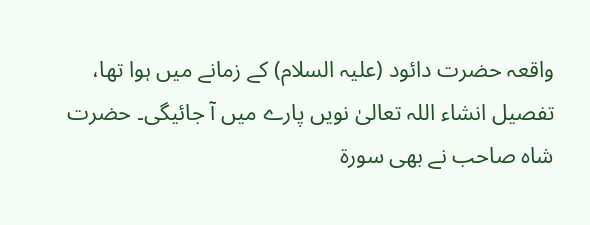واقعہ حضرت دائود (علیہ السلام) کے زمانے میں ہوا تھا، تفصیل انشاء اللہ تعالیٰ نویں پارے میں آ جائیگی۔ حضرت شاہ صاحب نے بھی سورة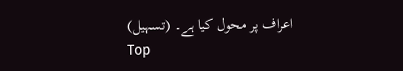اعراف پر محول کیا ہے۔ (تسہیل)
Top